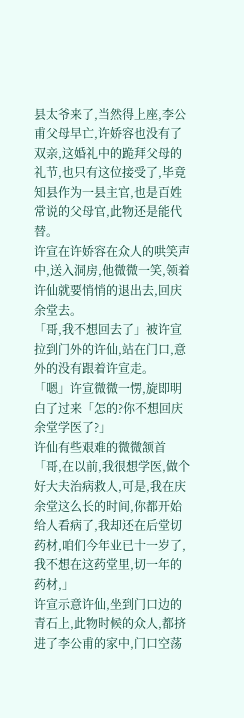县太爷来了,当然得上座,李公甫父母早亡,许娇容也没有了双亲,这婚礼中的跪拜父母的礼节,也只有这位接受了,毕竟知县作为一县主官,也是百姓常说的父母官,此物还是能代替。
许宣在许娇容在众人的哄笑声中,送入洞房,他微微一笑,领着许仙就要悄悄的退出去,回庆余堂去。
「哥,我不想回去了」被许宣拉到门外的许仙,站在门口,意外的没有跟着许宣走。
「嗯」许宣微微一愣,旋即明白了过来「怎的?你不想回庆余堂学医了?」
许仙有些艰难的微微颔首「哥,在以前,我很想学医,做个好大夫治病救人,可是,我在庆余堂这么长的时间,你都开始给人看病了,我却还在后堂切药材,咱们今年业已十一岁了,我不想在这药堂里,切一年的药材,」
许宣示意许仙,坐到门口边的青石上,此物时候的众人,都挤进了李公甫的家中,门口空荡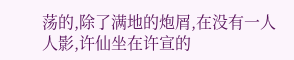荡的,除了满地的炮屑,在没有一人人影,许仙坐在许宣的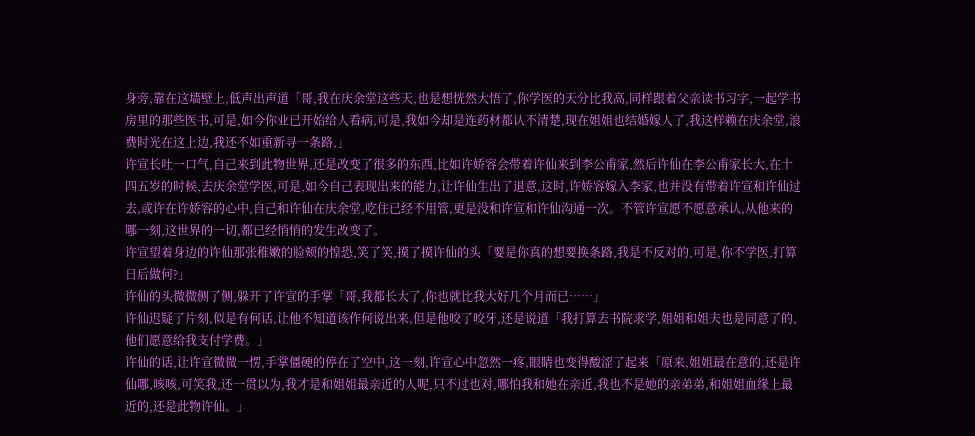身旁,靠在这墙壁上,低声出声道「哥,我在庆余堂这些天,也是想恍然大悟了,你学医的天分比我高,同样跟着父亲读书习字,一起学书房里的那些医书,可是,如今你业已开始给人看病,可是,我如今却是连药材都认不清楚,现在姐姐也结婚嫁人了,我这样赖在庆余堂,浪费时光在这上边,我还不如重新寻一条路,」
许宣长吐一口气,自己来到此物世界,还是改变了很多的东西,比如许娇容会带着许仙来到李公甫家,然后许仙在李公甫家长大,在十四五岁的时候,去庆余堂学医,可是,如今自己表现出来的能力,让许仙生出了退意,这时,许娇容嫁入李家,也并没有带着许宣和许仙过去,或许在许娇容的心中,自己和许仙在庆余堂,吃住已经不用管,更是没和许宣和许仙沟通一次。不管许宣愿不愿意承认,从他来的哪一刻,这世界的一切,都已经悄悄的发生改变了。
许宣望着身边的许仙那张稚嫩的脸颊的惶恐,笑了笑,摸了摸许仙的头「要是你真的想要换条路,我是不反对的,可是,你不学医,打算日后做何?」
许仙的头微微侧了侧,躲开了许宣的手掌「哥,我都长大了,你也就比我大好几个月而已……」
许仙迟疑了片刻,似是有何话,让他不知道该作何说出来,但是他咬了咬牙,还是说道「我打算去书院求学,姐姐和姐夫也是同意了的,他们愿意给我支付学费。」
许仙的话,让许宣微微一愣,手掌僵硬的停在了空中,这一刻,许宣心中忽然一疼,眼睛也变得酸涩了起来「原来,姐姐最在意的,还是许仙哪,咳咳,可笑我,还一贯以为,我才是和姐姐最亲近的人呢,只不过也对,哪怕我和她在亲近,我也不是她的亲弟弟,和姐姐血缘上最近的,还是此物许仙。」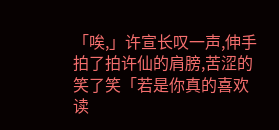「唉,」许宣长叹一声,伸手拍了拍许仙的肩膀,苦涩的笑了笑「若是你真的喜欢读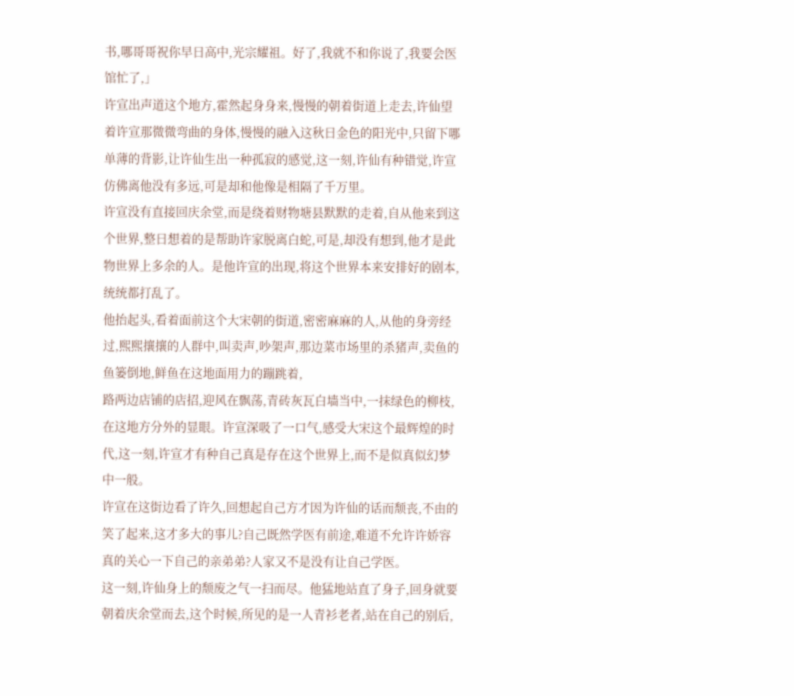书,哪哥哥祝你早日高中,光宗耀祖。好了,我就不和你说了,我要会医馆忙了,」
许宣出声道这个地方,霍然起身身来,慢慢的朝着街道上走去,许仙望着许宣那微微弯曲的身体,慢慢的融入这秋日金色的阳光中,只留下哪单薄的背影,让许仙生出一种孤寂的感觉,这一刻,许仙有种错觉,许宣仿佛离他没有多远,可是却和他像是相隔了千万里。
许宣没有直接回庆余堂,而是绕着财物塘县默默的走着,自从他来到这个世界,整日想着的是帮助许家脱离白蛇,可是,却没有想到,他才是此物世界上多余的人。是他许宣的出现,将这个世界本来安排好的剧本,统统都打乱了。
他抬起头,看着面前这个大宋朝的街道,密密麻麻的人,从他的身旁经过,熙熙攘攘的人群中,叫卖声,吵架声,那边菜市场里的杀猪声,卖鱼的鱼篓倒地,鲜鱼在这地面用力的蹦跳着,
路两边店铺的店招,迎风在飘荡,青砖灰瓦白墙当中,一抹绿色的柳枝,在这地方分外的显眼。许宣深吸了一口气,感受大宋这个最辉煌的时代,这一刻,许宣才有种自己真是存在这个世界上,而不是似真似幻梦中一般。
许宣在这街边看了许久,回想起自己方才因为许仙的话而颓丧,不由的笑了起来,这才多大的事儿?自己既然学医有前途,难道不允许许娇容真的关心一下自己的亲弟弟?人家又不是没有让自己学医。
这一刻,许仙身上的颓废之气一扫而尽。他猛地站直了身子,回身就要朝着庆余堂而去,这个时候,所见的是一人青衫老者,站在自己的别后,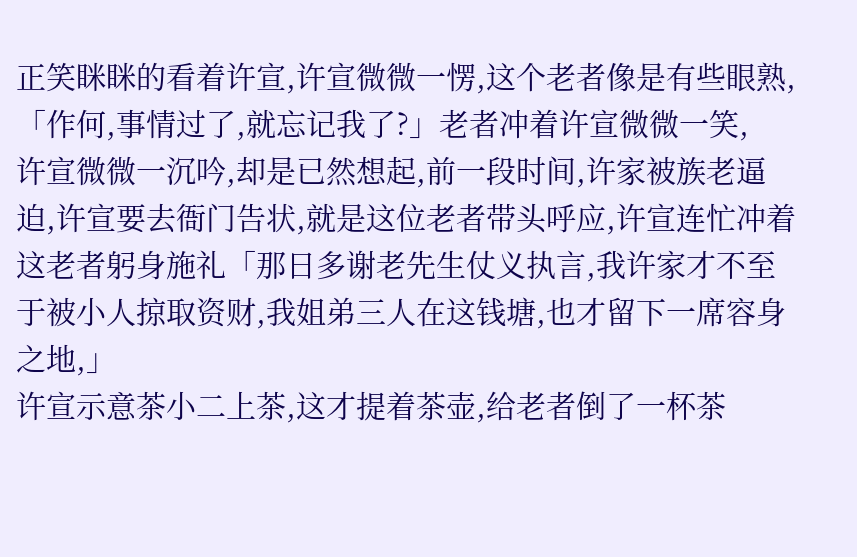正笑眯眯的看着许宣,许宣微微一愣,这个老者像是有些眼熟,
「作何,事情过了,就忘记我了?」老者冲着许宣微微一笑,
许宣微微一沉吟,却是已然想起,前一段时间,许家被族老逼迫,许宣要去衙门告状,就是这位老者带头呼应,许宣连忙冲着这老者躬身施礼「那日多谢老先生仗义执言,我许家才不至于被小人掠取资财,我姐弟三人在这钱塘,也才留下一席容身之地,」
许宣示意茶小二上茶,这才提着茶壶,给老者倒了一杯茶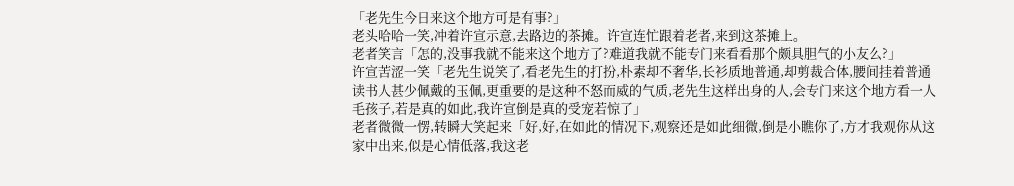「老先生今日来这个地方可是有事?」
老头哈哈一笑,冲着许宣示意,去路边的茶摊。许宣连忙跟着老者,来到这茶摊上。
老者笑言「怎的,没事我就不能来这个地方了?难道我就不能专门来看看那个颇具胆气的小友么?」
许宣苦涩一笑「老先生说笑了,看老先生的打扮,朴素却不奢华,长衫质地普通,却剪裁合体,腰间挂着普通读书人甚少佩戴的玉佩,更重要的是这种不怒而威的气质,老先生这样出身的人,会专门来这个地方看一人毛孩子,若是真的如此,我许宣倒是真的受宠若惊了」
老者微微一愣,转瞬大笑起来「好,好,在如此的情况下,观察还是如此细微,倒是小瞧你了,方才我观你从这家中出来,似是心情低落,我这老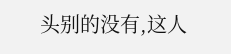头别的没有,这人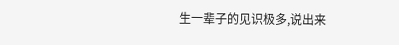生一辈子的见识极多,说出来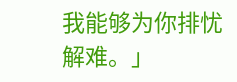我能够为你排忧解难。」